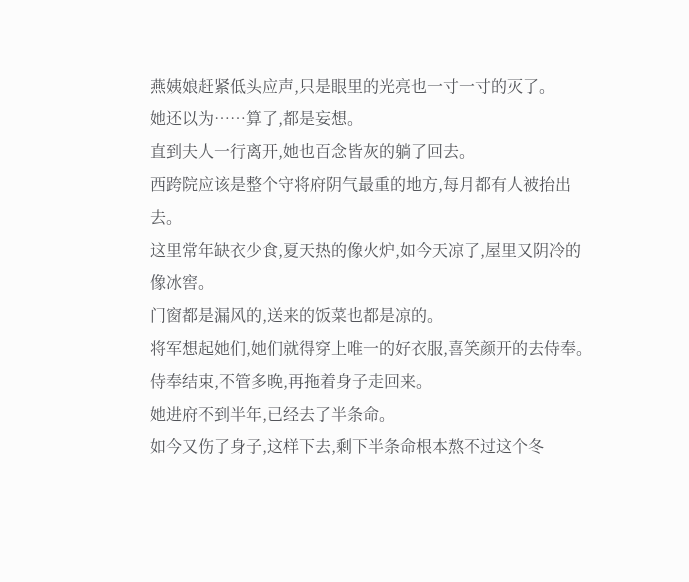燕姨娘赶紧低头应声,只是眼里的光亮也一寸一寸的灭了。
她还以为……算了,都是妄想。
直到夫人一行离开,她也百念皆灰的躺了回去。
西跨院应该是整个守将府阴气最重的地方,每月都有人被抬出去。
这里常年缺衣少食,夏天热的像火炉,如今天凉了,屋里又阴冷的像冰窖。
门窗都是漏风的,送来的饭菜也都是凉的。
将军想起她们,她们就得穿上唯一的好衣服,喜笑颜开的去侍奉。
侍奉结束,不管多晚,再拖着身子走回来。
她进府不到半年,已经去了半条命。
如今又伤了身子,这样下去,剩下半条命根本熬不过这个冬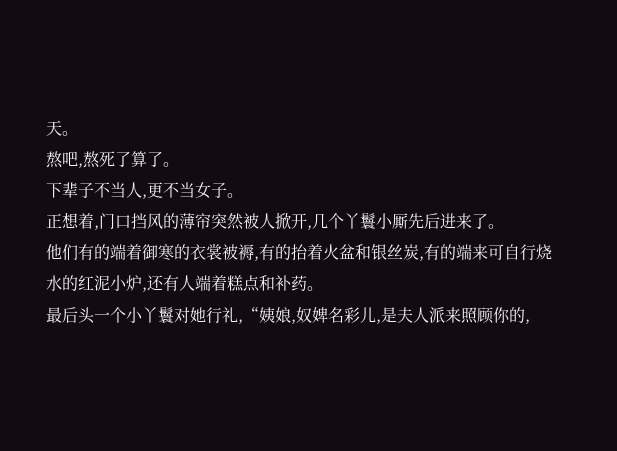天。
熬吧,熬死了算了。
下辈子不当人,更不当女子。
正想着,门口挡风的薄帘突然被人掀开,几个丫鬟小厮先后进来了。
他们有的端着御寒的衣裳被褥,有的抬着火盆和银丝炭,有的端来可自行烧水的红泥小炉,还有人端着糕点和补药。
最后头一个小丫鬟对她行礼,“姨娘,奴婢名彩儿,是夫人派来照顾你的,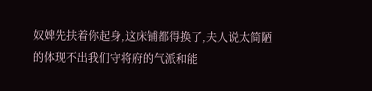奴婢先扶着你起身,这床铺都得换了,夫人说太简陋的体现不出我们守将府的气派和能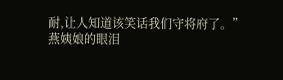耐,让人知道该笑话我们守将府了。”
燕姨娘的眼泪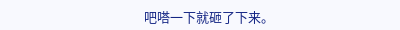吧嗒一下就砸了下来。